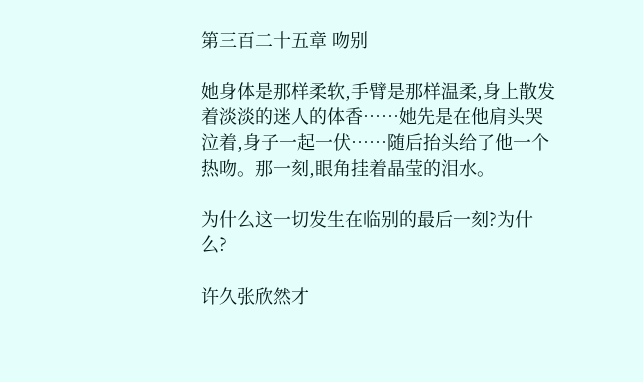第三百二十五章 吻别

她身体是那样柔软,手臂是那样温柔,身上散发着淡淡的迷人的体香……她先是在他肩头哭泣着,身子一起一伏……随后抬头给了他一个热吻。那一刻,眼角挂着晶莹的泪水。

为什么这一切发生在临别的最后一刻?为什么?

许久张欣然才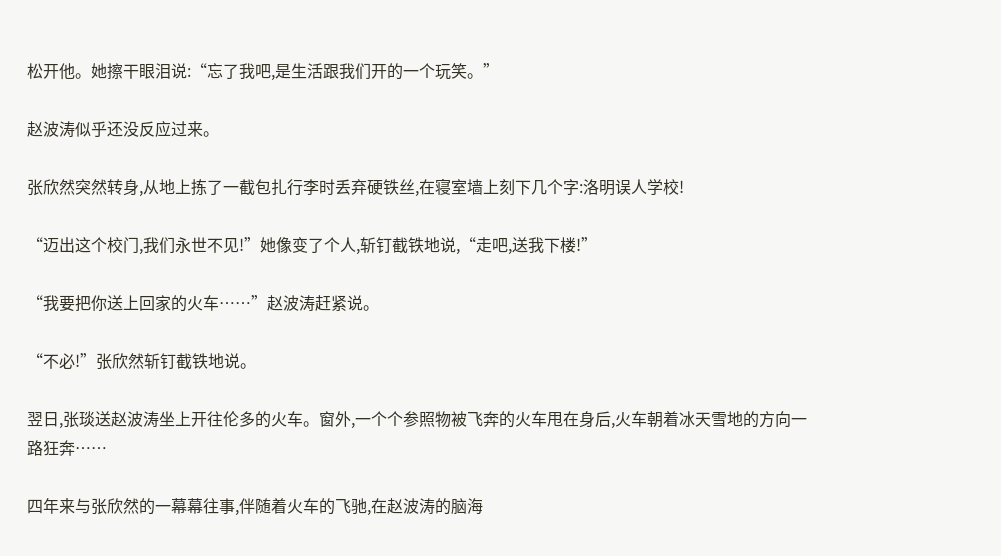松开他。她擦干眼泪说:“忘了我吧,是生活跟我们开的一个玩笑。”

赵波涛似乎还没反应过来。

张欣然突然转身,从地上拣了一截包扎行李时丢弃硬铁丝,在寝室墙上刻下几个字:洛明误人学校!

“迈出这个校门,我们永世不见!”她像变了个人,斩钉截铁地说,“走吧,送我下楼!”

“我要把你送上回家的火车……”赵波涛赶紧说。

“不必!”张欣然斩钉截铁地说。

翌日,张琰送赵波涛坐上开往伦多的火车。窗外,一个个参照物被飞奔的火车甩在身后,火车朝着冰天雪地的方向一路狂奔……

四年来与张欣然的一幕幕往事,伴随着火车的飞驰,在赵波涛的脑海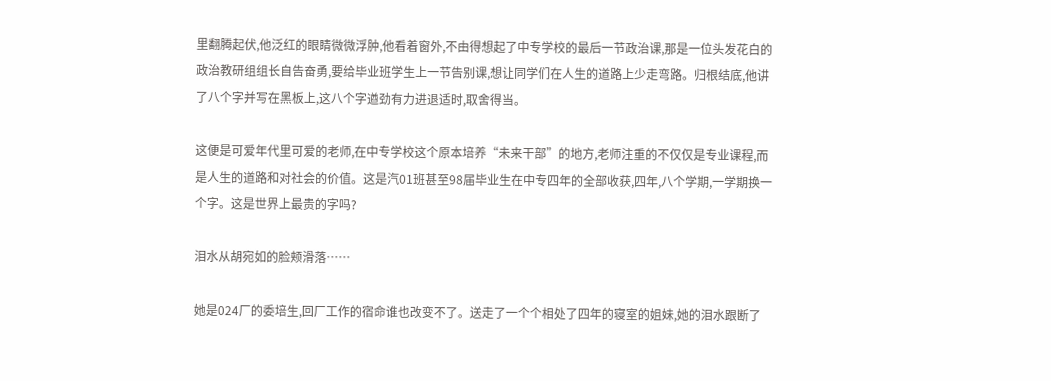里翻腾起伏,他泛红的眼睛微微浮肿,他看着窗外,不由得想起了中专学校的最后一节政治课,那是一位头发花白的政治教研组组长自告奋勇,要给毕业班学生上一节告别课,想让同学们在人生的道路上少走弯路。归根结底,他讲了八个字并写在黑板上,这八个字遒劲有力进退适时,取舍得当。

这便是可爱年代里可爱的老师,在中专学校这个原本培养“未来干部”的地方,老师注重的不仅仅是专业课程,而是人生的道路和对社会的价值。这是汽01班甚至98届毕业生在中专四年的全部收获,四年,八个学期,一学期换一个字。这是世界上最贵的字吗?

泪水从胡宛如的脸颊滑落……

她是024厂的委培生,回厂工作的宿命谁也改变不了。送走了一个个相处了四年的寝室的姐妹,她的泪水跟断了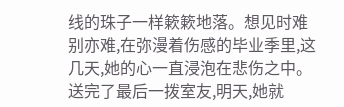线的珠子一样簌簌地落。想见时难别亦难,在弥漫着伤感的毕业季里,这几天,她的心一直浸泡在悲伤之中。送完了最后一拨室友,明天,她就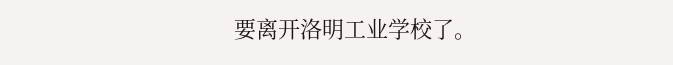要离开洛明工业学校了。